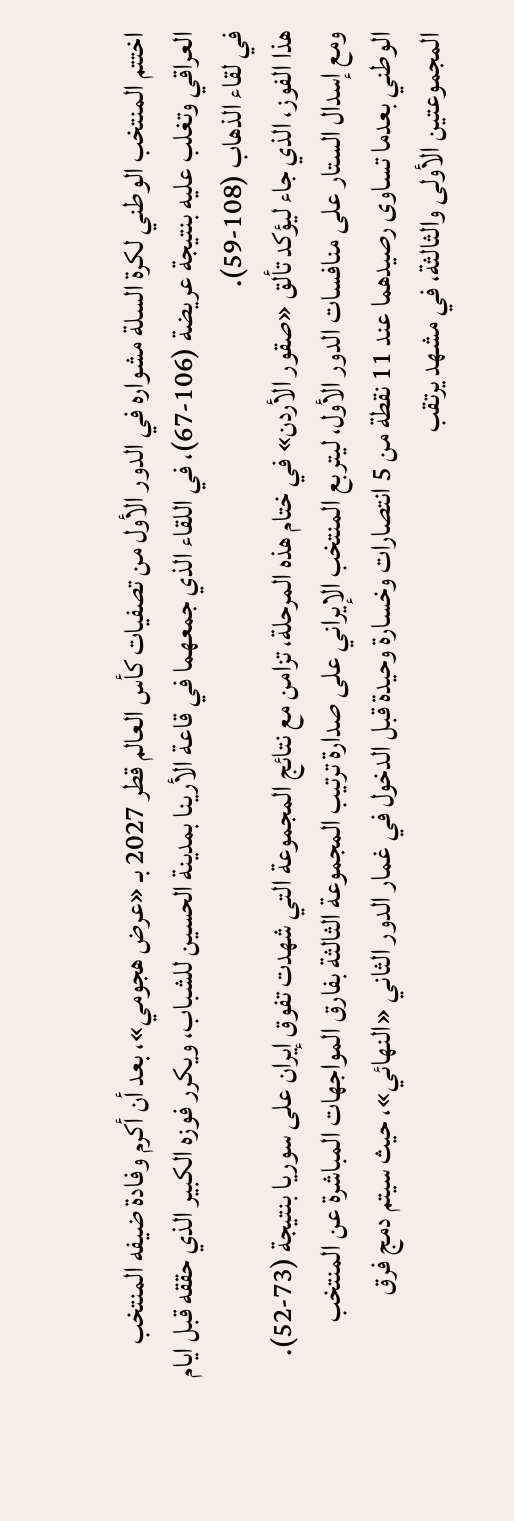اختتم المنتخب الوطني لكرة السلة مشواره في الدور الأول من تصفيات كأس العالم قطر 2027 بـ «عرض هجومي»، بعد أن أكرم وفادة ضيفه المنتخب العراقي وتغلب عليه بنتيجة عريضة (106-67)، في اللقاء الذي جمعهما في قاعة الأرينا بمدينة الحسين للشباب، ويكرر فوزه الكبير الذي حققه قبل ايام في لقاء الذهاب (108-59).
هذا الفوز، الذي جاء ليؤكد تألق «صقور الأردن» في ختام هذه المرحلة، تزامن مع نتائج المجموعة التي شهدت تفوق إيران على سوريا بنتيجة (73-52).
ومع إسدال الستار على منافسات الدور الأول، ليتربع المنتخب الإيراني على صدارة ترتيب المجموعة الثالثة بفارق المواجهات المباشرة عن المنتخب الوطني بعدما تساوى رصيدهما عند 11 نقطة من 5 انتصارات وخسارة وحيدة قبل الدخول في غمار الدور الثاني «النهائي»، حيث سيتم دمج فرق المجموعتين الأولى والثالثة، في مشهد يرتقب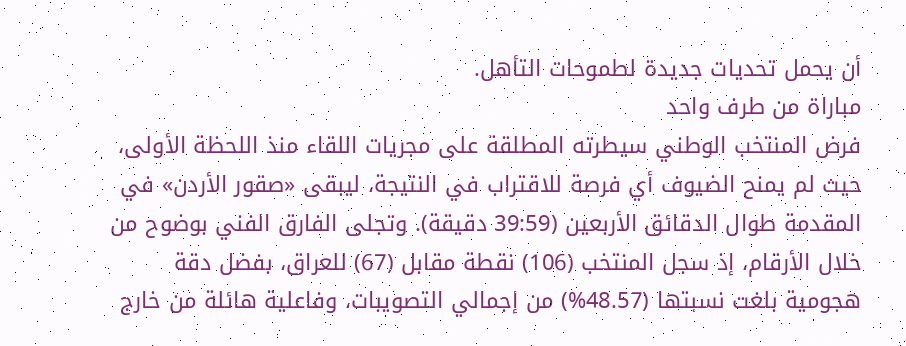أن يحمل تحديات جديدة لطموحات التأهل.
مباراة من طرف واحد
فرض المنتخب الوطني سيطرته المطلقة على مجريات اللقاء منذ اللحظة الأولى، حيث لم يمنح الضيوف أي فرصة للاقتراب في النتيجة، ليبقى «صقور الأردن» في المقدمة طوال الدقائق الأربعين (39:59 دقيقة). وتجلى الفارق الفني بوضوح من خلال الأرقام، إذ سجل المنتخب (106) نقطة مقابل (67) للعراق، بفضل دقة هجومية بلغت نسبتها (48.57%) من إجمالي التصويبات، وفاعلية هائلة من خارج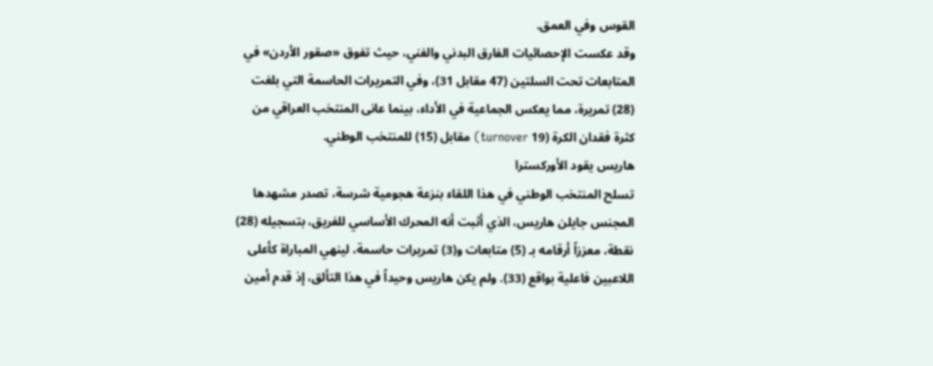القوس وفي العمق.
وقد عكست الإحصائيات الفارق البدني والفني، حيث تفوق «صقور الأردن» في المتابعات تحت السلتين (47 مقابل 31)، وفي التمريرات الحاسمة التي بلغت (28) تمريرة، مما يعكس الجماعية في الأداء، بينما عانى المنتخب العراقي من كثرة فقدان الكرة (19 turnover) مقابل (15) للمنتخب الوطني.
هاريس يقود الأوركسترا
تسلح المنتخب الوطني في هذا اللقاء بنزعة هجومية شرسة، تصدر مشهدها المجنس جايلن هاريس، الذي أثبت أنه المحرك الأساسي للفريق، بتسجيله (28) نقطة، معززاً أرقامه بـ (5) متابعات و(3) تمريرات حاسمة، لينهي المباراة كأعلى اللاعبين فاعلية بواقع (33). ولم يكن هاريس وحيداً في هذا التألق، إذ قدم أمين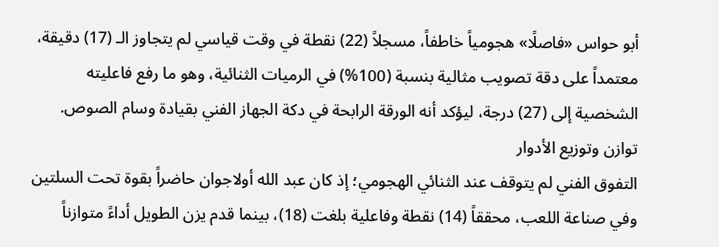أبو حواس «فاصلًا» هجومياً خاطفاً، مسجلاً (22) نقطة في وقت قياسي لم يتجاوز الـ (17) دقيقة، معتمداً على دقة تصويب مثالية بنسبة (100%) في الرميات الثنائية، وهو ما رفع فاعليته الشخصية إلى (27) درجة، ليؤكد أنه الورقة الرابحة في دكة الجهاز الفني بقيادة وسام الصوص.
توازن وتوزيع الأدوار
التفوق الفني لم يتوقف عند الثنائي الهجومي؛ إذ كان عبد الله أولاجوان حاضراً بقوة تحت السلتين وفي صناعة اللعب، محققاً (14) نقطة وفاعلية بلغت (18)، بينما قدم يزن الطويل أداءً متوازناً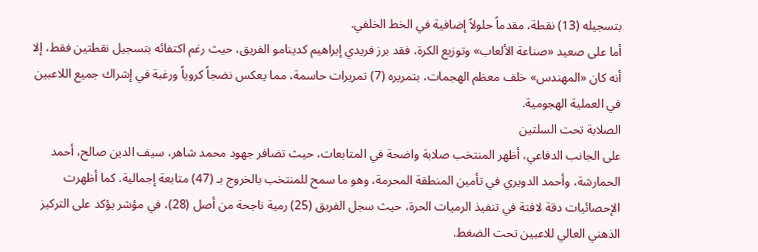بتسجيله (13) نقطة، مقدماً حلولاً إضافية في الخط الخلفي.
أما على صعيد «صناعة الألعاب» وتوزيع الكرة، فقد برز فريدي إبراهيم كدينامو الفريق، حيث رغم اكتفائه بتسجيل نقطتين فقط، إلا أنه كان «المهندس» خلف معظم الهجمات، بتمريره (7) تمريرات حاسمة، مما يعكس نضجاً كروياً ورغبة في إشراك جميع اللاعبين في العملية الهجومية.
الصلابة تحت السلتين
على الجانب الدفاعي، أظهر المنتخب صلابة واضحة في المتابعات، حيث تضافر جهود محمد شاهر، سيف الدين صالح، أحمد الحمارشة، وأحمد الدويري في تأمين المنطقة المحرمة، وهو ما سمح للمنتخب بالخروج بـ (47) متابعة إجمالية. كما أظهرت الإحصائيات دقة لافتة في تنفيذ الرميات الحرة، حيث سجل الفريق (25) رمية ناجحة من أصل (28)، في مؤشر يؤكد على التركيز الذهني العالي للاعبين تحت الضغط.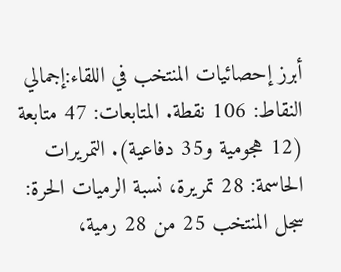أبرز إحصائيات المنتخب في اللقاء:إجمالي النقاط: 106 نقطة. المتابعات: 47 متابعة (12 هجومية و35 دفاعية). التمريرات الحاسمة: 28 تمريرة، نسبة الرميات الحرة: سجل المنتخب 25 من 28 رمية،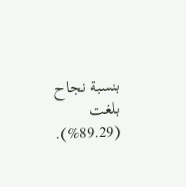بنسبة نجاح بلغت (89.29%).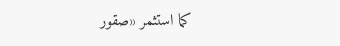كما استثمر «صقور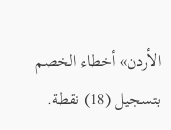الأردن» أخطاء الخصم بتسجيل (18) نقطة.